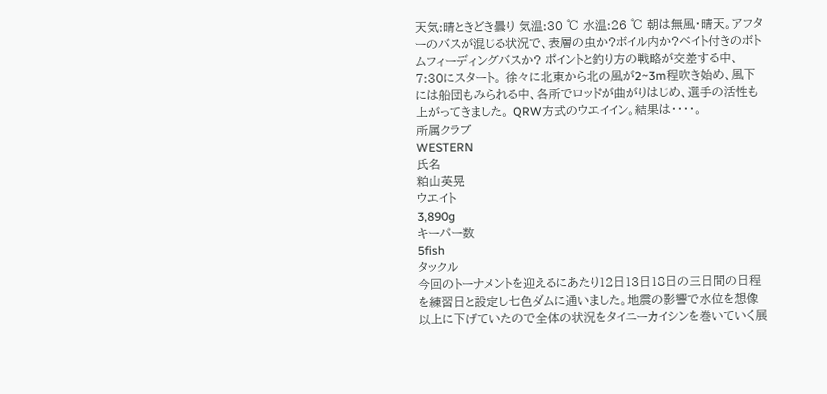天気:晴ときどき曇り 気温:30 ℃ 水温:26 ℃ 朝は無風・晴天。アフターのバスが混じる状況で、表層の虫か?ボイル内か?ベイト付きのボトムフィーディングバスか? ポイントと釣り方の戦略が交差する中、7:30にスタート。 徐々に北東から北の風が2~3m程吹き始め、風下には船団もみられる中、各所でロッドが曲がりはじめ、選手の活性も上がってきました。 QRW方式のウエイイン。結果は・・・・。
所属クラブ
WESTERN
氏名
粕山英晃
ウエイト
3,890g
キーパー数
5fish
タックル
今回のトーナメントを迎えるにあたり12日13日18日の三日間の日程を練習日と設定し七色ダムに通いました。地震の影響で水位を想像以上に下げていたので全体の状況をタイニーカイシンを巻いていく展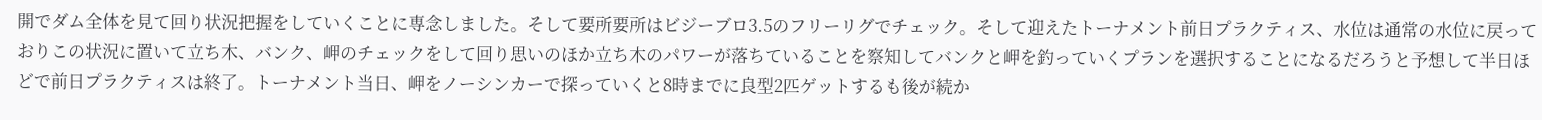開でダム全体を見て回り状況把握をしていくことに専念しました。そして要所要所はビジーブロ3.5のフリーリグでチェック。そして迎えたトーナメント前日プラクティス、水位は通常の水位に戻っておりこの状況に置いて立ち木、バンク、岬のチェックをして回り思いのほか立ち木のパワーが落ちていることを察知してバンクと岬を釣っていくプランを選択することになるだろうと予想して半日ほどで前日プラクティスは終了。トーナメント当日、岬をノーシンカーで探っていくと8時までに良型2匹ゲットするも後が続か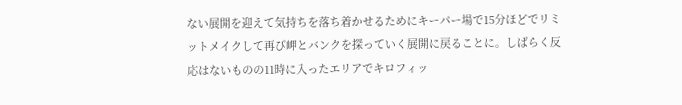ない展開を迎えて気持ちを落ち着かせるためにキーパー場で15分ほどでリミットメイクして再び岬とバンクを探っていく展開に戻ることに。しばらく反応はないものの11時に入ったエリアでキロフィッ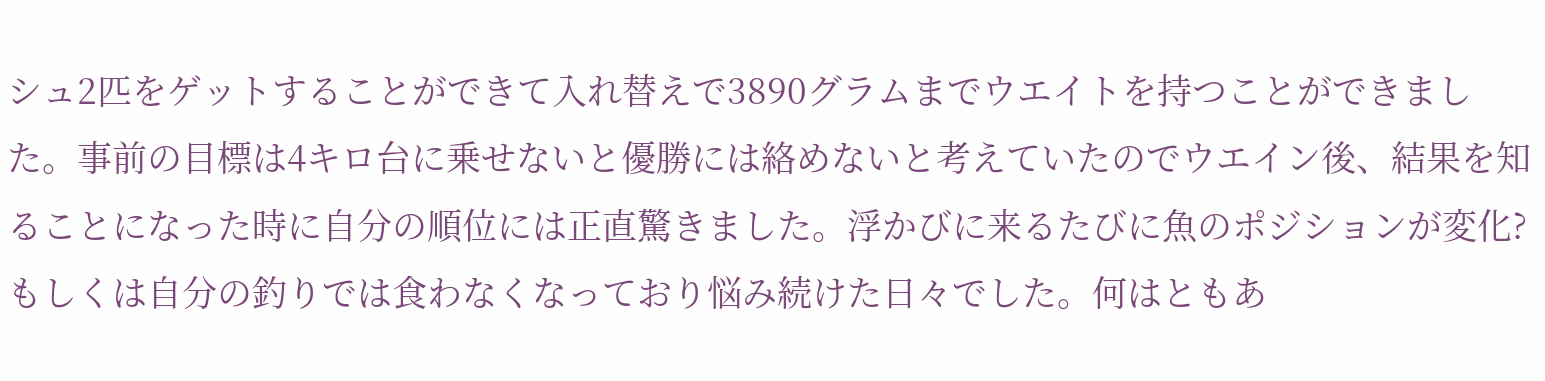シュ2匹をゲットすることができて入れ替えで3890グラムまでウエイトを持つことができました。事前の目標は4キロ台に乗せないと優勝には絡めないと考えていたのでウエイン後、結果を知ることになった時に自分の順位には正直驚きました。浮かびに来るたびに魚のポジションが変化?もしくは自分の釣りでは食わなくなっており悩み続けた日々でした。何はともあ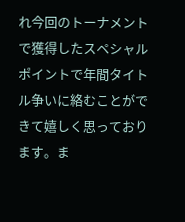れ今回のトーナメントで獲得したスペシャルポイントで年間タイトル争いに絡むことができて嬉しく思っております。ま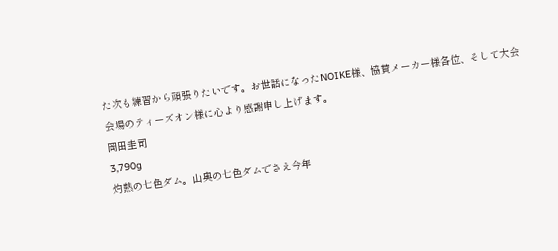た次も練習から頑張りたいです。お世話になったNOIKE様、協賛メーカー様各位、そして大会会場のティーズオン様に心より感謝申し上げます。
岡田圭司
3,790g
灼熱の七色ダム。山奥の七色ダムでさえ今年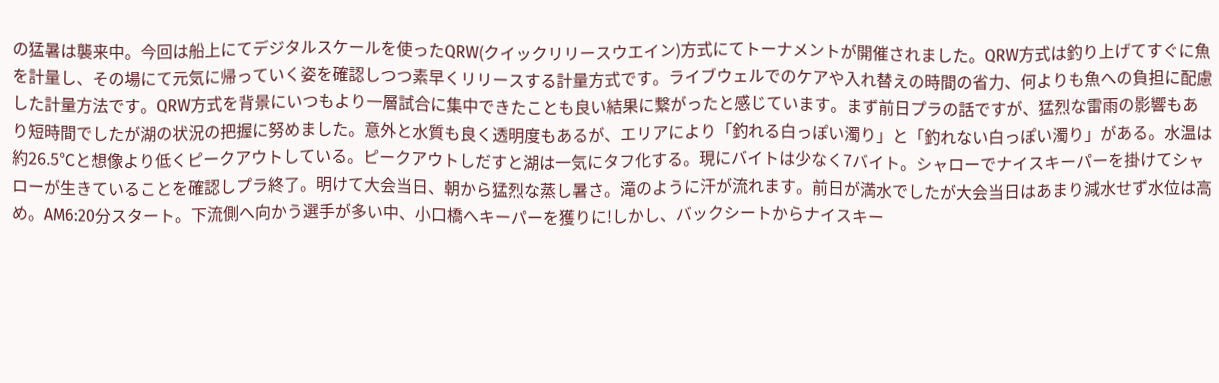の猛暑は襲来中。今回は船上にてデジタルスケールを使ったQRW(クイックリリースウエイン)方式にてトーナメントが開催されました。QRW方式は釣り上げてすぐに魚を計量し、その場にて元気に帰っていく姿を確認しつつ素早くリリースする計量方式です。ライブウェルでのケアや入れ替えの時間の省力、何よりも魚への負担に配慮した計量方法です。QRW方式を背景にいつもより一層試合に集中できたことも良い結果に繋がったと感じています。まず前日プラの話ですが、猛烈な雷雨の影響もあり短時間でしたが湖の状況の把握に努めました。意外と水質も良く透明度もあるが、エリアにより「釣れる白っぽい濁り」と「釣れない白っぽい濁り」がある。水温は約26.5℃と想像より低くピークアウトしている。ピークアウトしだすと湖は一気にタフ化する。現にバイトは少なく7バイト。シャローでナイスキーパーを掛けてシャローが生きていることを確認しプラ終了。明けて大会当日、朝から猛烈な蒸し暑さ。滝のように汗が流れます。前日が満水でしたが大会当日はあまり減水せず水位は高め。AM6:20分スタート。下流側へ向かう選手が多い中、小口橋へキーパーを獲りに!しかし、バックシートからナイスキー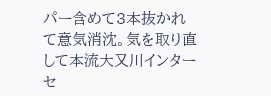パー含めて3本抜かれて意気消沈。気を取り直して本流大又川インターセ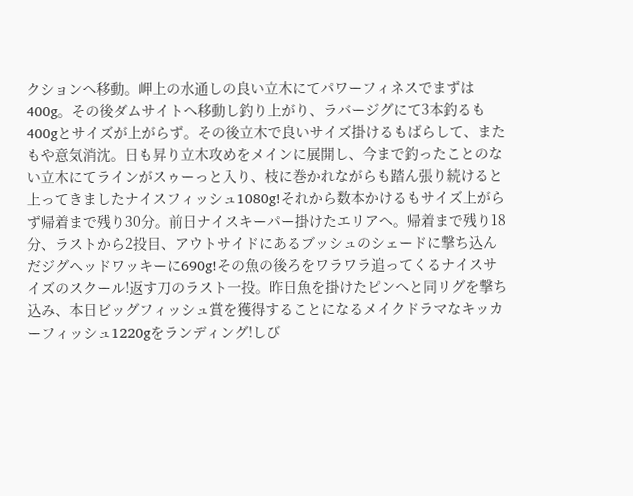クションへ移動。岬上の水通しの良い立木にてパワーフィネスでまずは400g。その後ダムサイトへ移動し釣り上がり、ラバージグにて3本釣るも400gとサイズが上がらず。その後立木で良いサイズ掛けるもばらして、またもや意気消沈。日も昇り立木攻めをメインに展開し、今まで釣ったことのない立木にてラインがスゥーっと入り、枝に巻かれながらも踏ん張り続けると上ってきましたナイスフィッシュ1080g!それから数本かけるもサイズ上がらず帰着まで残り30分。前日ナイスキーパー掛けたエリアへ。帰着まで残り18分、ラストから2投目、アウトサイドにあるブッシュのシェードに撃ち込んだジグヘッドワッキーに690g!その魚の後ろをワラワラ追ってくるナイスサイズのスクール!返す刀のラスト一投。昨日魚を掛けたピンへと同リグを撃ち込み、本日ビッグフィッシュ賞を獲得することになるメイクドラマなキッカーフィッシュ1220gをランディング!しび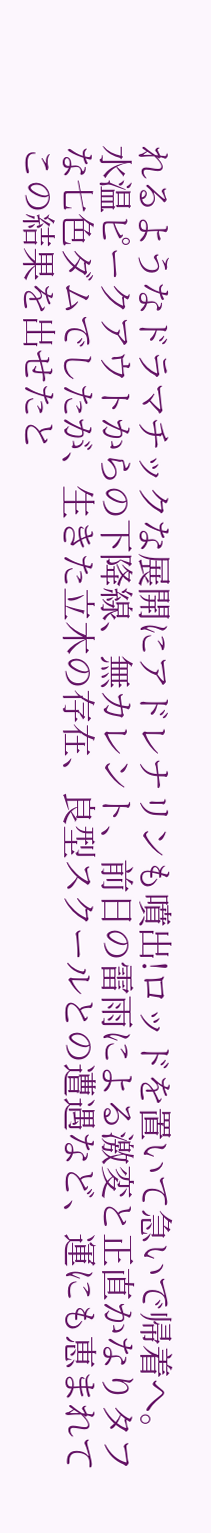れるようなドラマチックな展開にアドレナリンも噴出!ロッドを置いて急いで帰着へ。水温ピークアウトからの下降線、無カレント、前日の雷雨による激変と正直かなりタフな七色ダムでしたが、生きた立木の存在、良型スクールとの遭遇など、運にも恵まれてこの結果を出せたと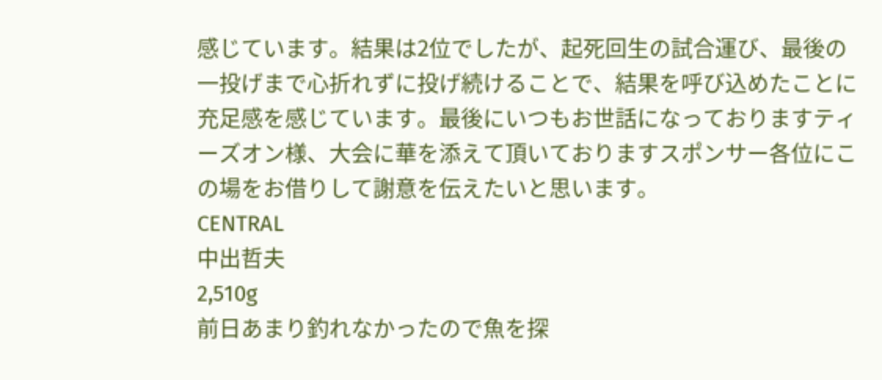感じています。結果は2位でしたが、起死回生の試合運び、最後の一投げまで心折れずに投げ続けることで、結果を呼び込めたことに充足感を感じています。最後にいつもお世話になっておりますティーズオン様、大会に華を添えて頂いておりますスポンサー各位にこの場をお借りして謝意を伝えたいと思います。
CENTRAL
中出哲夫
2,510g
前日あまり釣れなかったので魚を探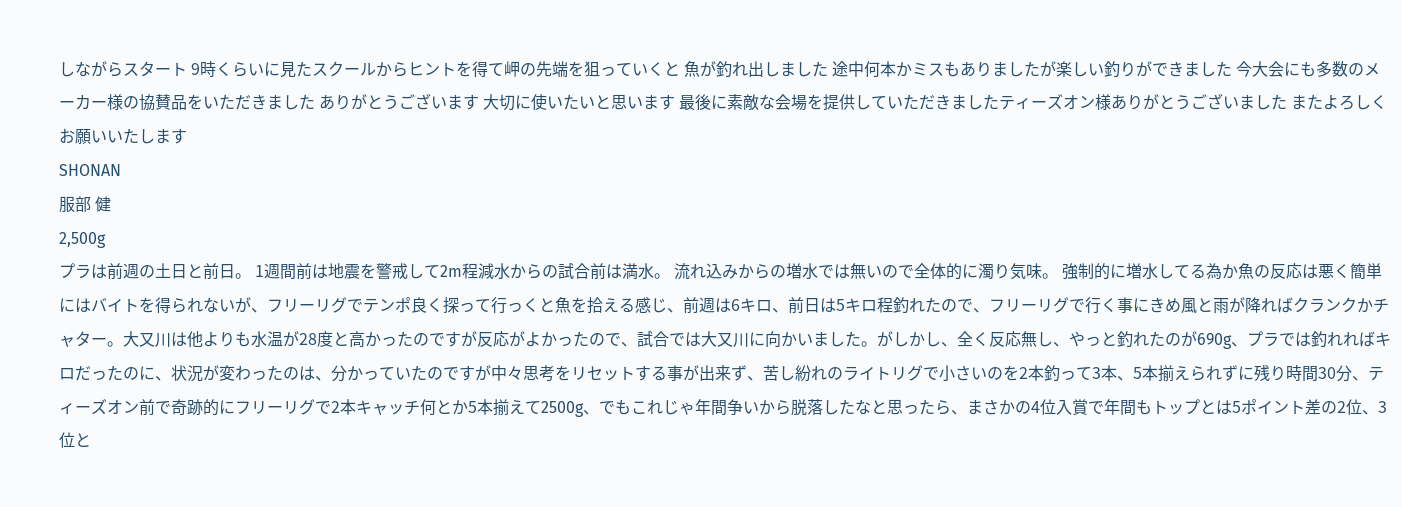しながらスタート 9時くらいに見たスクールからヒントを得て岬の先端を狙っていくと 魚が釣れ出しました 途中何本かミスもありましたが楽しい釣りができました 今大会にも多数のメーカー様の協賛品をいただきました ありがとうございます 大切に使いたいと思います 最後に素敵な会場を提供していただきましたティーズオン様ありがとうございました またよろしくお願いいたします
SHONAN
服部 健
2,500g
プラは前週の土日と前日。 1週間前は地震を警戒して2m程減水からの試合前は満水。 流れ込みからの増水では無いので全体的に濁り気味。 強制的に増水してる為か魚の反応は悪く簡単にはバイトを得られないが、フリーリグでテンポ良く探って行っくと魚を拾える感じ、前週は6キロ、前日は5キロ程釣れたので、フリーリグで行く事にきめ風と雨が降ればクランクかチャター。大又川は他よりも水温が28度と高かったのですが反応がよかったので、試合では大又川に向かいました。がしかし、全く反応無し、やっと釣れたのが690g、プラでは釣れればキロだったのに、状況が変わったのは、分かっていたのですが中々思考をリセットする事が出来ず、苦し紛れのライトリグで小さいのを2本釣って3本、5本揃えられずに残り時間30分、ティーズオン前で奇跡的にフリーリグで2本キャッチ何とか5本揃えて2500g、でもこれじゃ年間争いから脱落したなと思ったら、まさかの4位入賞で年間もトップとは5ポイント差の2位、3位と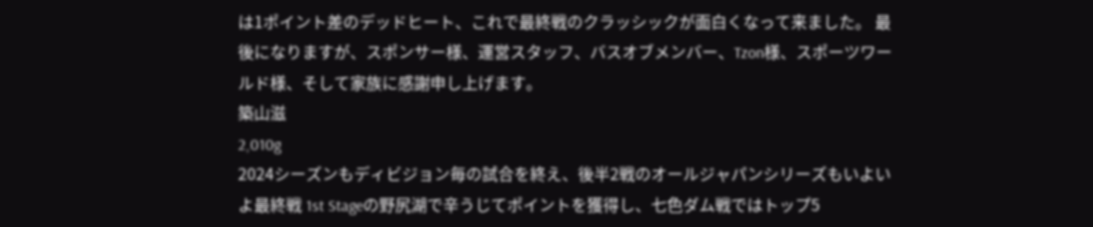は1ポイント差のデッドヒート、これで最終戦のクラッシックが面白くなって来ました。 最後になりますが、スポンサー様、運営スタッフ、バスオブメンバー、Tzon様、スポーツワールド様、そして家族に感謝申し上げます。
築山滋
2,010g
2024シーズンもディビジョン毎の試合を終え、後半2戦のオールジャパンシリーズもいよいよ最終戦 1st Stageの野尻湖で辛うじてポイントを獲得し、七色ダム戦ではトップ5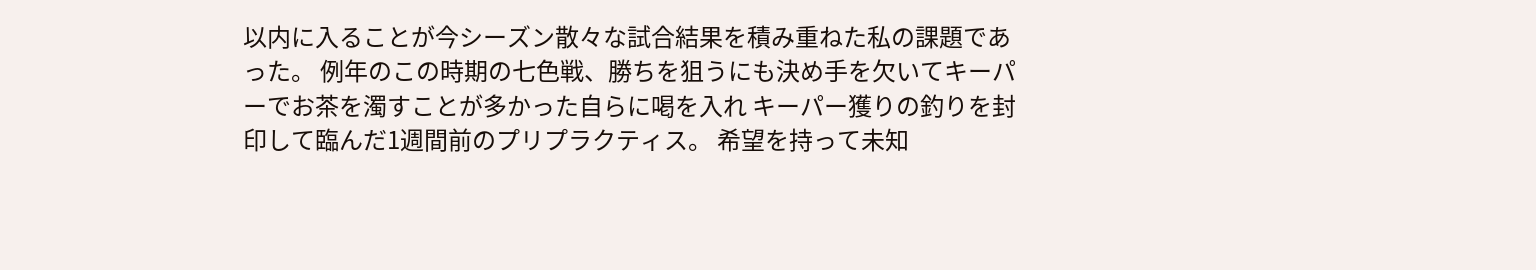以内に入ることが今シーズン散々な試合結果を積み重ねた私の課題であった。 例年のこの時期の七色戦、勝ちを狙うにも決め手を欠いてキーパーでお茶を濁すことが多かった自らに喝を入れ キーパー獲りの釣りを封印して臨んだ1週間前のプリプラクティス。 希望を持って未知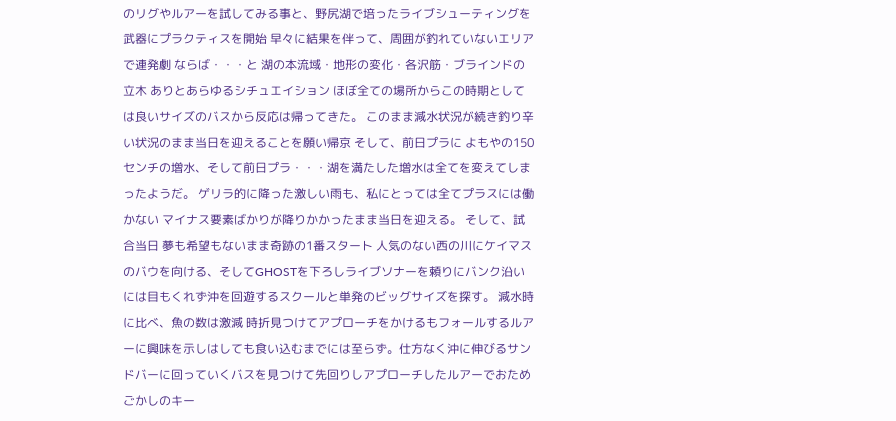のリグやルアーを試してみる事と、野尻湖で培ったライブシューティングを武器にプラクティスを開始 早々に結果を伴って、周囲が釣れていないエリアで連発劇 ならば・・・と 湖の本流域・地形の変化・各沢筋・ブラインドの立木 ありとあらゆるシチュエイション ほぼ全ての場所からこの時期としては良いサイズのバスから反応は帰ってきた。 このまま減水状況が続き釣り辛い状況のまま当日を迎えることを願い帰京 そして、前日プラに よもやの150センチの増水、そして前日プラ・・・湖を満たした増水は全てを変えてしまったようだ。 ゲリラ的に降った激しい雨も、私にとっては全てプラスには働かない マイナス要素ばかりが降りかかったまま当日を迎える。 そして、試合当日 夢も希望もないまま奇跡の1番スタート 人気のない西の川にケイマスのバウを向ける、そしてGHOSTを下ろしライブソナーを頼りにバンク沿いには目もくれず沖を回遊するスクールと単発のビッグサイズを探す。 減水時に比べ、魚の数は激減 時折見つけてアプローチをかけるもフォールするルアーに興味を示しはしても食い込むまでには至らず。仕方なく沖に伸びるサンドバーに回っていくバスを見つけて先回りしアプローチしたルアーでおためごかしのキー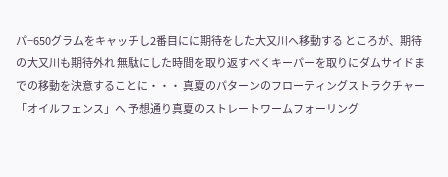パ−650グラムをキャッチし2番目にに期待をした大又川へ移動する ところが、期待の大又川も期待外れ 無駄にした時間を取り返すべくキーパーを取りにダムサイドまでの移動を決意することに・・・ 真夏のパターンのフローティングストラクチャー「オイルフェンス」へ 予想通り真夏のストレートワームフォーリング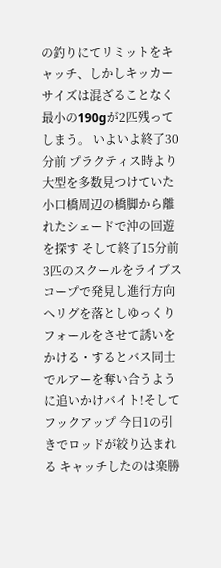の釣りにてリミットをキャッチ、しかしキッカーサイズは混ざることなく最小の190gが2匹残ってしまう。 いよいよ終了30分前 プラクティス時より大型を多数見つけていた小口橋周辺の橋脚から離れたシェードで沖の回遊を探す そして終了15分前 3匹のスクールをライブスコープで発見し進行方向へリグを落としゆっくりフォールをさせて誘いをかける・するとバス同士でルアーを奪い合うように追いかけバイト!そしてフックアップ 今日1の引きでロッドが絞り込まれる キャッチしたのは楽勝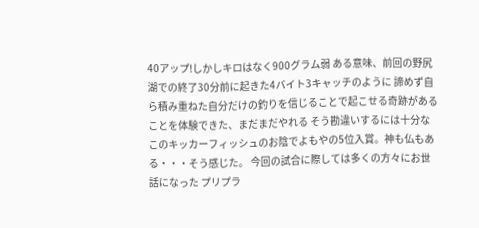40アップ!しかしキロはなく900グラム弱 ある意味、前回の野尻湖での終了30分前に起きた4バイト3キャッチのように 諦めず自ら積み重ねた自分だけの釣りを信じることで起こせる奇跡があることを体験できた、まだまだやれる そう勘違いするには十分なこのキッカーフィッシュのお陰でよもやの5位入賞。神も仏もある・・・そう感じた。 今回の試合に際しては多くの方々にお世話になった プリプラ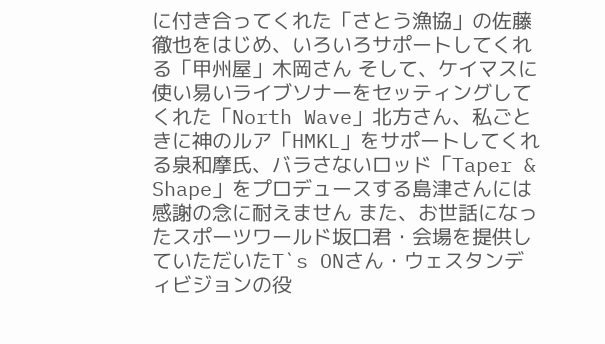に付き合ってくれた「さとう漁協」の佐藤徹也をはじめ、いろいろサポートしてくれる「甲州屋」木岡さん そして、ケイマスに使い易いライブソナーをセッティングしてくれた「North Wave」北方さん、私ごときに神のルア「HMKL」をサポートしてくれる泉和摩氏、バラさないロッド「Taper & Shape」をプロデュースする島津さんには感謝の念に耐えません また、お世話になったスポーツワールド坂口君・会場を提供していただいたT`s ONさん・ウェスタンディビジョンの役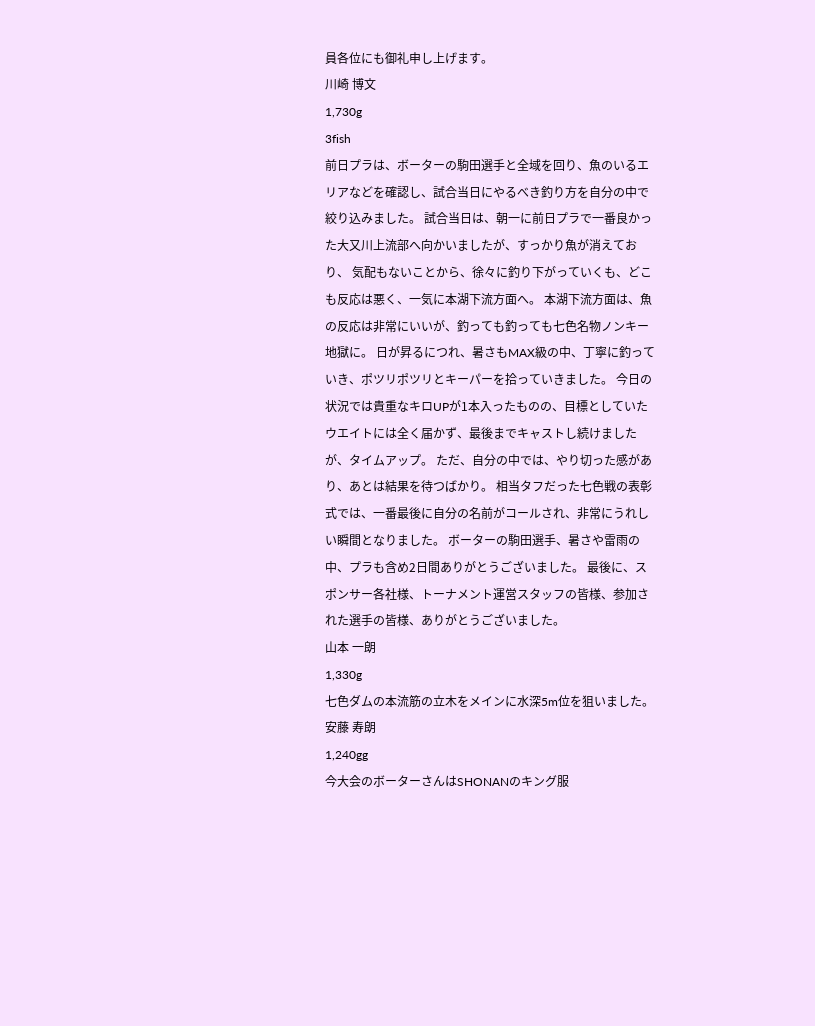員各位にも御礼申し上げます。
川崎 博文
1,730g
3fish
前日プラは、ボーターの駒田選手と全域を回り、魚のいるエリアなどを確認し、試合当日にやるべき釣り方を自分の中で絞り込みました。 試合当日は、朝一に前日プラで一番良かった大又川上流部へ向かいましたが、すっかり魚が消えており、 気配もないことから、徐々に釣り下がっていくも、どこも反応は悪く、一気に本湖下流方面へ。 本湖下流方面は、魚の反応は非常にいいが、釣っても釣っても七色名物ノンキー地獄に。 日が昇るにつれ、暑さもMAX級の中、丁寧に釣っていき、ポツリポツリとキーパーを拾っていきました。 今日の状況では貴重なキロUPが1本入ったものの、目標としていたウエイトには全く届かず、最後までキャストし続けましたが、タイムアップ。 ただ、自分の中では、やり切った感があり、あとは結果を待つばかり。 相当タフだった七色戦の表彰式では、一番最後に自分の名前がコールされ、非常にうれしい瞬間となりました。 ボーターの駒田選手、暑さや雷雨の中、プラも含め2日間ありがとうございました。 最後に、スポンサー各社様、トーナメント運営スタッフの皆様、参加された選手の皆様、ありがとうございました。
山本 一朗
1,330g
七色ダムの本流筋の立木をメインに水深5m位を狙いました。
安藤 寿朗
1,240gg
今大会のボーターさんはSHONANのキング服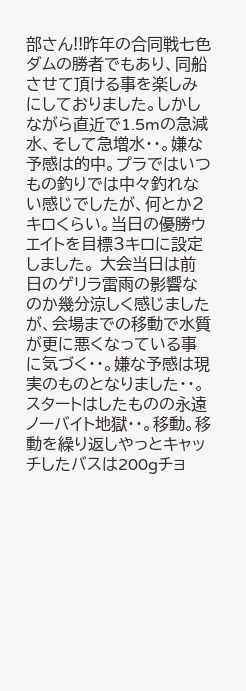部さん!!昨年の合同戦七色ダムの勝者でもあり、同船させて頂ける事を楽しみにしておりました。しかしながら直近で1.5mの急減水、そして急増水・・。嫌な予感は的中。プラではいつもの釣りでは中々釣れない感じでしたが、何とか2キロくらい。当日の優勝ウエイトを目標3キロに設定しました。 大会当日は前日のゲリラ雷雨の影響なのか幾分涼しく感じましたが、会場までの移動で水質が更に悪くなっている事に気づく・・。嫌な予感は現実のものとなりました・・。スタートはしたものの永遠ノーバイト地獄・・。移動。移動を繰り返しやっとキャッチしたバスは200gチョ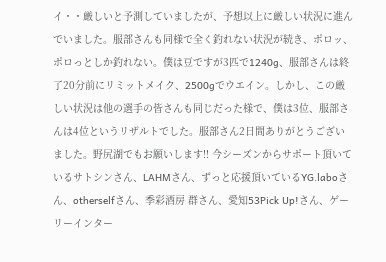イ・・厳しいと予測していましたが、予想以上に厳しい状況に進んでいました。服部さんも同様で全く釣れない状況が続き、ポロッ、ポロっとしか釣れない。僕は豆ですが3匹で1240g、服部さんは終了20分前にリミットメイク、2500gでウエイン。しかし、この厳しい状況は他の選手の皆さんも同じだった様で、僕は3位、服部さんは4位というリザルトでした。服部さん2日間ありがとうございました。野尻湖でもお願いします!! 今シーズンからサポート頂いているサトシンさん、LAHMさん、ずっと応援頂いているYG.laboさん、otherselfさん、季彩酒房 群さん、愛知53Pick Up!さん、ゲーリーインター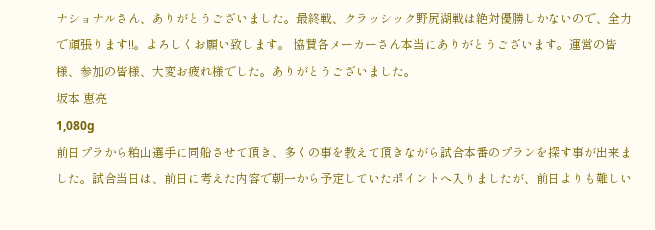ナショナルさん、ありがとうございました。最終戦、クラッシック野尻湖戦は絶対優勝しかないので、全力で頑張ります!!。よろしくお願い致します。 協賛各メーカーさん本当にありがとうございます。運営の皆様、参加の皆様、大変お疲れ様でした。ありがとうございました。
坂本 恵亮
1,080g
前日プラから粕山選手に同船させて頂き、多くの事を教えて頂きながら試合本番のプランを探す事が出来ました。試合当日は、前日に考えた内容で朝一から予定していたポイントへ入りましたが、前日よりも難しい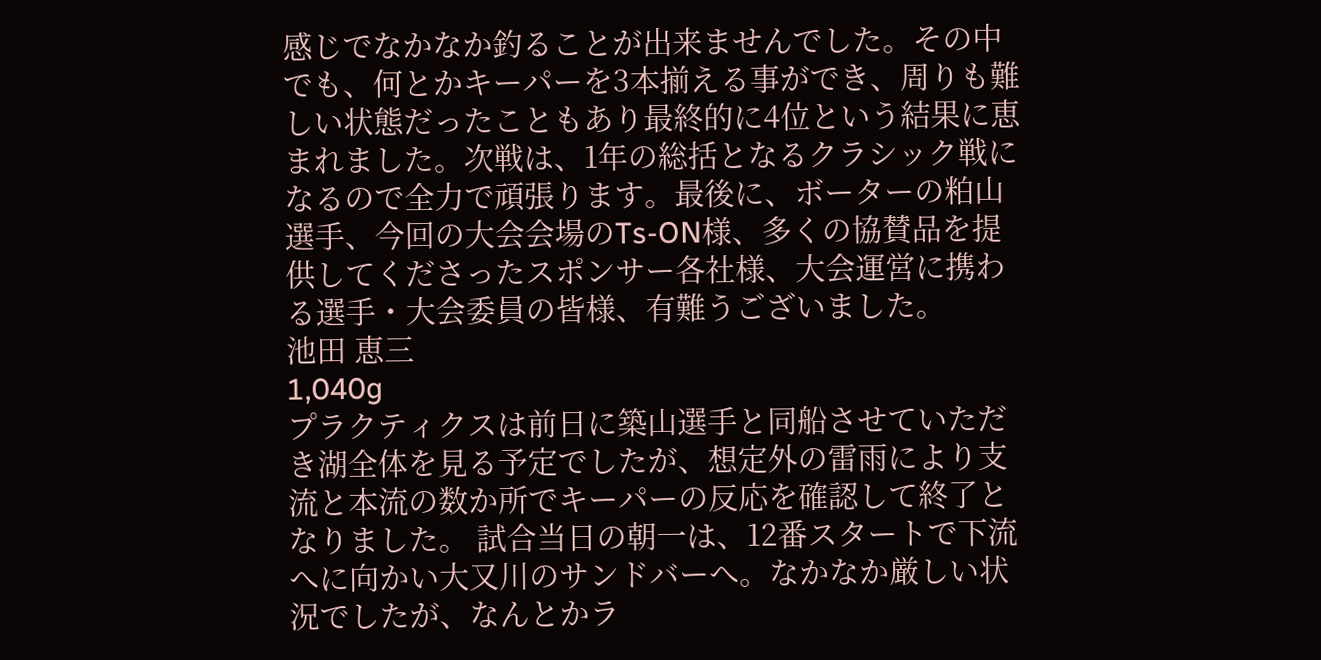感じでなかなか釣ることが出来ませんでした。その中でも、何とかキーパーを3本揃える事ができ、周りも難しい状態だったこともあり最終的に4位という結果に恵まれました。次戦は、1年の総括となるクラシック戦になるので全力で頑張ります。最後に、ボーターの粕山選手、今回の大会会場のTs-ON様、多くの協賛品を提供してくださったスポンサー各社様、大会運営に携わる選手・大会委員の皆様、有難うございました。
池田 恵三
1,040g
プラクティクスは前日に築山選手と同船させていただき湖全体を見る予定でしたが、想定外の雷雨により支流と本流の数か所でキーパーの反応を確認して終了となりました。 試合当日の朝一は、12番スタートで下流へに向かい大又川のサンドバーへ。なかなか厳しい状況でしたが、なんとかラ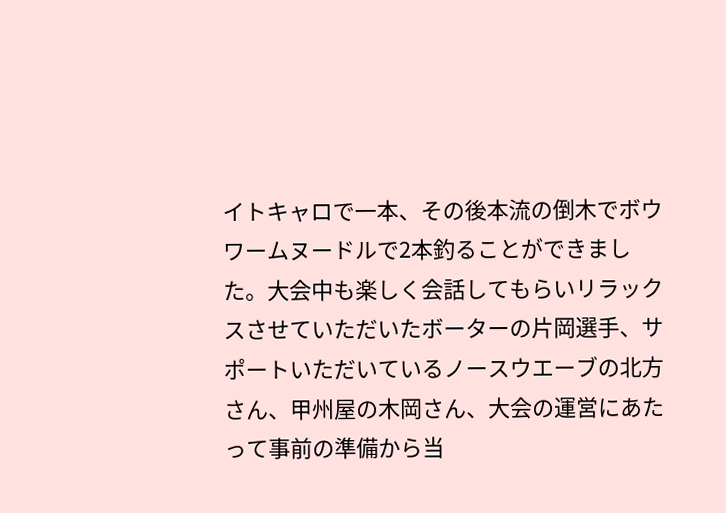イトキャロで一本、その後本流の倒木でボウワームヌードルで2本釣ることができました。大会中も楽しく会話してもらいリラックスさせていただいたボーターの片岡選手、サポートいただいているノースウエーブの北方さん、甲州屋の木岡さん、大会の運営にあたって事前の準備から当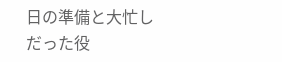日の準備と大忙しだった役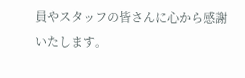員やスタッフの皆さんに心から感謝いたします。